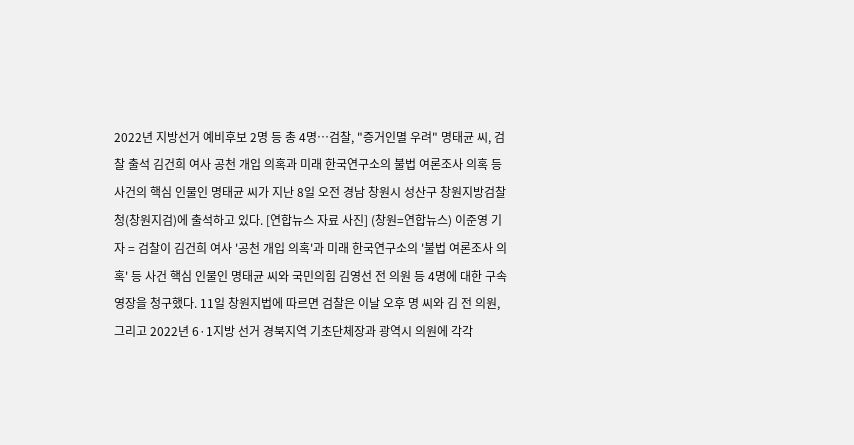2022년 지방선거 예비후보 2명 등 총 4명…검찰, "증거인멸 우려" 명태균 씨, 검찰 출석 김건희 여사 공천 개입 의혹과 미래 한국연구소의 불법 여론조사 의혹 등 사건의 핵심 인물인 명태균 씨가 지난 8일 오전 경남 창원시 성산구 창원지방검찰청(창원지검)에 출석하고 있다. [연합뉴스 자료 사진] (창원=연합뉴스) 이준영 기자 = 검찰이 김건희 여사 '공천 개입 의혹'과 미래 한국연구소의 '불법 여론조사 의혹' 등 사건 핵심 인물인 명태균 씨와 국민의힘 김영선 전 의원 등 4명에 대한 구속영장을 청구했다. 11일 창원지법에 따르면 검찰은 이날 오후 명 씨와 김 전 의원, 그리고 2022년 6·1지방 선거 경북지역 기초단체장과 광역시 의원에 각각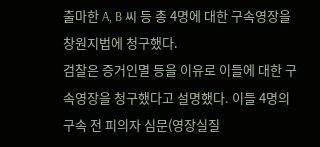출마한 A, B 씨 등 총 4명에 대한 구속영장을 창원지법에 청구했다.
검찰은 증거인멸 등을 이유로 이들에 대한 구속영장을 청구했다고 설명했다. 이들 4명의 구속 전 피의자 심문(영장실질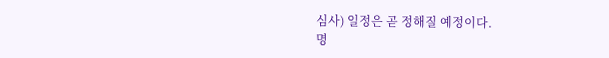심사) 일정은 곧 정해질 예정이다.
명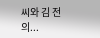씨와 김 전 의...